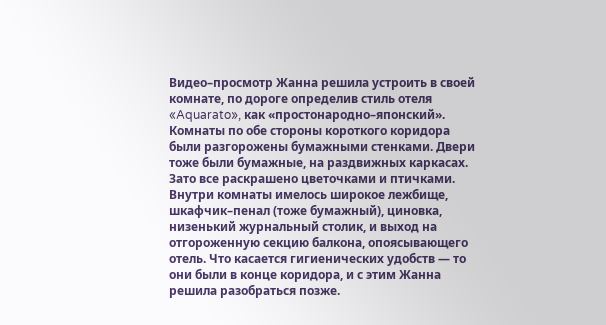Видео–просмотр Жанна решила устроить в своей комнате, по дороге определив стиль отеля «Aquarato», как «простонародно–японский». Комнаты по обе стороны короткого коридора были разгорожены бумажными стенками. Двери тоже были бумажные, на раздвижных каркасах. Зато все раскрашено цветочками и птичками. Внутри комнаты имелось широкое лежбище, шкафчик–пенал (тоже бумажный), циновка, низенький журнальный столик, и выход на отгороженную секцию балкона, опоясывающего отель. Что касается гигиенических удобств — то они были в конце коридора, и с этим Жанна решила разобраться позже.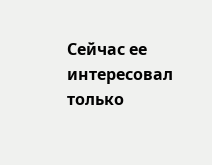Сейчас ее интересовал только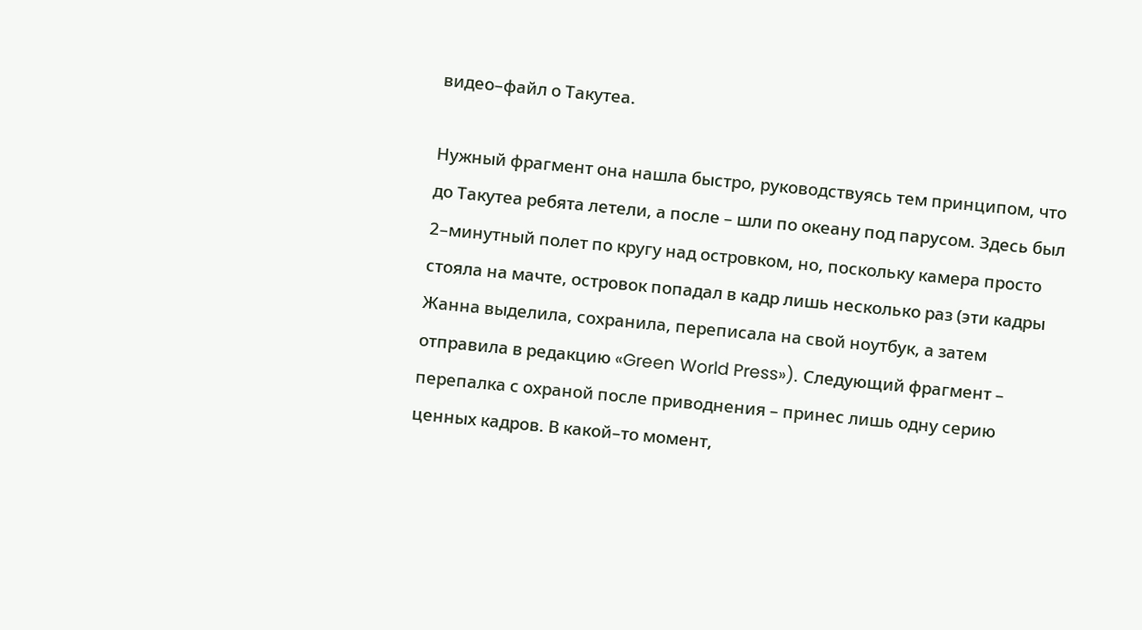видео–файл о Такутеа.

Нужный фрагмент она нашла быстро, руководствуясь тем принципом, что до Такутеа ребята летели, а после – шли по океану под парусом. Здесь был 2–минутный полет по кругу над островком, но, поскольку камера просто стояла на мачте, островок попадал в кадр лишь несколько раз (эти кадры Жанна выделила, сохранила, переписала на свой ноутбук, а затем отправила в редакцию «Green World Press»). Следующий фрагмент – перепалка с охраной после приводнения – принес лишь одну серию ценных кадров. В какой–то момент,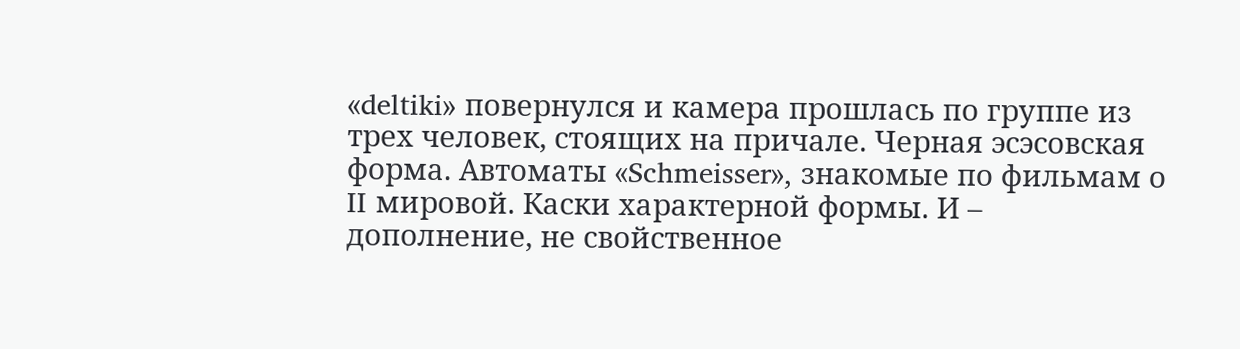«deltiki» повернулся и камера прошлась по группе из трех человек, стоящих на причале. Черная эсэсовская форма. Автоматы «Schmeisser», знакомые по фильмам о II мировой. Каски характерной формы. И – дополнение, не свойственное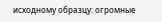исходному образцу: огромные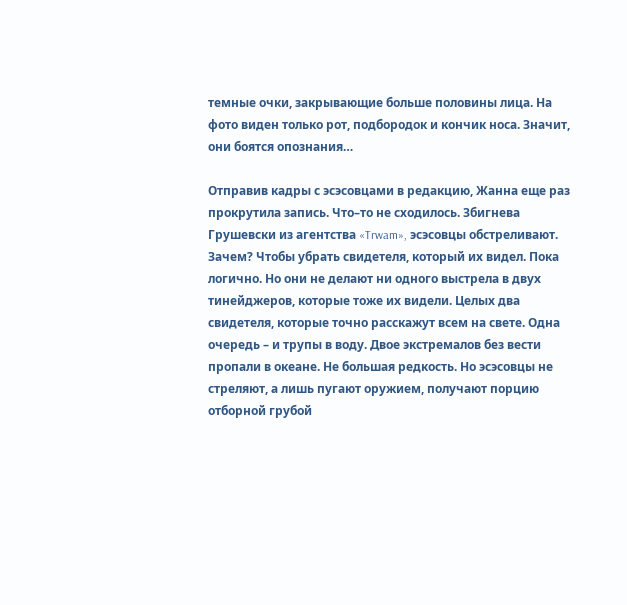темные очки, закрывающие больше половины лица. На фото виден только рот, подбородок и кончик носа. Значит, они боятся опознания…

Отправив кадры с эсэсовцами в редакцию, Жанна еще раз прокрутила запись. Что–то не сходилось. Збигнева Грушевски из агентства «Trwam», эсэсовцы обстреливают. Зачем? Чтобы убрать свидетеля, который их видел. Пока логично. Но они не делают ни одного выстрела в двух тинейджеров, которые тоже их видели. Целых два свидетеля, которые точно расскажут всем на свете. Одна очередь – и трупы в воду. Двое экстремалов без вести пропали в океане. Не большая редкость. Но эсэсовцы не стреляют, а лишь пугают оружием, получают порцию отборной грубой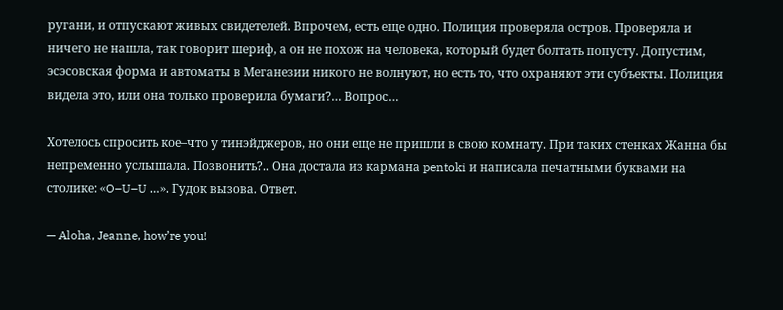ругани, и отпускают живых свидетелей. Впрочем, есть еще одно. Полиция проверяла остров. Проверяла и ничего не нашла, так говорит шериф, а он не похож на человека, который будет болтать попусту. Допустим, эсэсовская форма и автоматы в Меганезии никого не волнуют, но есть то, что охраняют эти субъекты. Полиция видела это, или она только проверила бумаги?… Вопрос…

Хотелось спросить кое–что у тинэйджеров, но они еще не пришли в свою комнату. При таких стенках Жанна бы непременно услышала. Позвонить?.. Она достала из кармана pentoki и написала печатными буквами на столике: «O–U–U …». Гудок вызова. Ответ.

— Aloha, Jeanne, how’re you!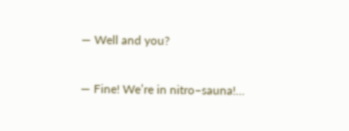— Well and you?

— Fine! We’re in nitro–sauna!…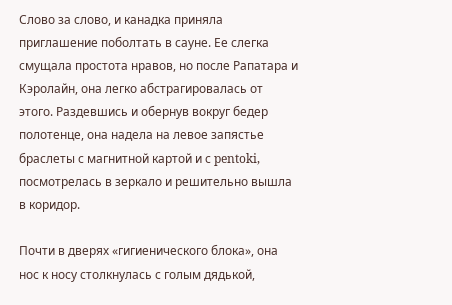Слово за слово, и канадка приняла приглашение поболтать в сауне. Ее слегка смущала простота нравов, но после Рапатара и Кэролайн, она легко абстрагировалась от этого. Раздевшись и обернув вокруг бедер полотенце, она надела на левое запястье браслеты с магнитной картой и с pentoki, посмотрелась в зеркало и решительно вышла в коридор.

Почти в дверях «гигиенического блока», она нос к носу столкнулась с голым дядькой,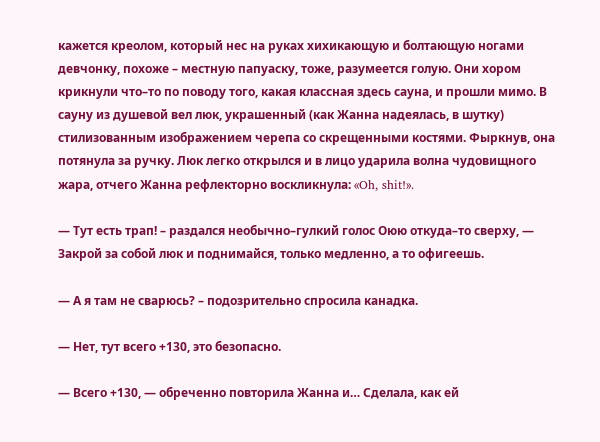кажется креолом, который нес на руках хихикающую и болтающую ногами девчонку, похоже – местную папуаску, тоже, разумеется голую. Они хором крикнули что–то по поводу того, какая классная здесь сауна, и прошли мимо. В сауну из душевой вел люк, украшенный (как Жанна надеялась, в шутку) стилизованным изображением черепа со скрещенными костями. Фыркнув, она потянула за ручку. Люк легко открылся и в лицо ударила волна чудовищного жара, отчего Жанна рефлекторно воскликнула: «Oh, shit!».

— Тут есть трап! – раздался необычно–гулкий голос Оюю откуда–то сверху, — Закрой за собой люк и поднимайся, только медленно, а то офигеешь.

— А я там не сварюсь? – подозрительно спросила канадка.

— Нет, тут всего +130, это безопасно.

— Всего +130, — обреченно повторила Жанна и… Сделала, как ей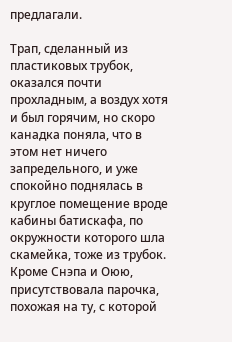предлагали.

Трап, сделанный из пластиковых трубок, оказался почти прохладным, а воздух хотя и был горячим, но скоро канадка поняла, что в этом нет ничего запредельного, и уже спокойно поднялась в круглое помещение вроде кабины батискафа, по окружности которого шла скамейка, тоже из трубок. Кроме Снэпа и Оюю, присутствовала парочка, похожая на ту, с которой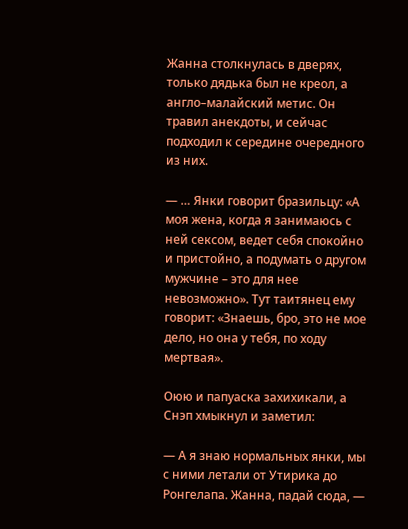Жанна столкнулась в дверях, только дядька был не креол, а англо–малайский метис. Он травил анекдоты, и сейчас подходил к середине очередного из них.

— … Янки говорит бразильцу: «А моя жена, когда я занимаюсь с ней сексом, ведет себя спокойно и пристойно, а подумать о другом мужчине – это для нее невозможно». Тут таитянец ему говорит: «Знаешь, бро, это не мое дело, но она у тебя, по ходу мертвая».

Оюю и папуаска захихикали, а Снэп хмыкнул и заметил:

— А я знаю нормальных янки, мы с ними летали от Утирика до Ронгелапа. Жанна, падай сюда, —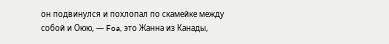он подвинулся и похлопал по скамейке между собой и Оюю, — Foa, это Жанна из Канады,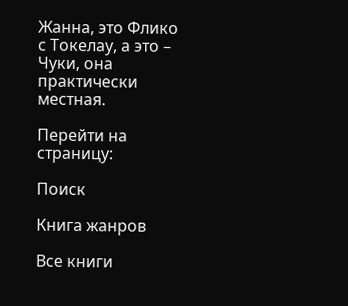Жанна, это Флико с Токелау, а это – Чуки, она практически местная.

Перейти на страницу:

Поиск

Книга жанров

Все книги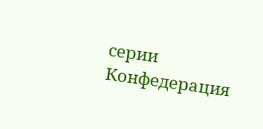серии Конфедерация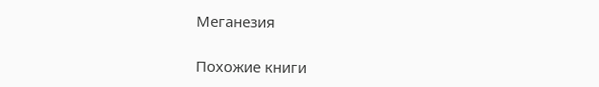Меганезия

Похожие книги